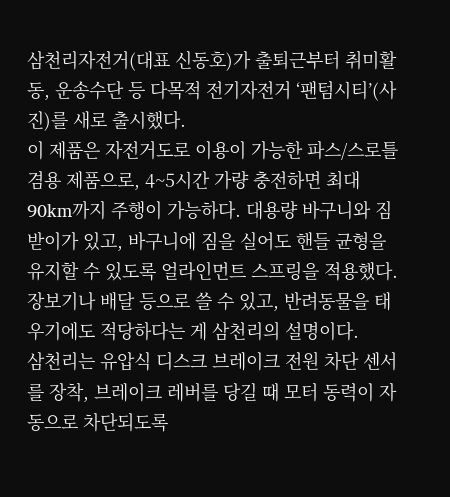삼천리자전거(대표 신동호)가 출퇴근부터 취미활동, 운송수단 등 다목적 전기자전거 ‘팬텀시티’(사진)를 새로 출시했다.
이 제품은 자전거도로 이용이 가능한 파스/스로틀 겸용 제품으로, 4~5시간 가량 충전하면 최대 90km까지 주행이 가능하다. 대용량 바구니와 짐받이가 있고, 바구니에 짐을 실어도 핸들 균형을 유지할 수 있도록 얼라인먼트 스프링을 적용했다. 장보기나 배달 등으로 쓸 수 있고, 반려동물을 태우기에도 적당하다는 게 삼천리의 설명이다.
삼천리는 유압식 디스크 브레이크 전원 차단 센서를 장착, 브레이크 레버를 당길 때 모터 동력이 자동으로 차단되도록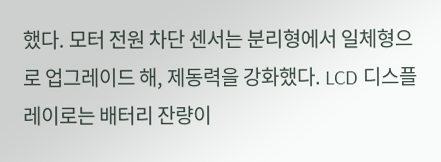했다. 모터 전원 차단 센서는 분리형에서 일체형으로 업그레이드 해, 제동력을 강화했다. LCD 디스플레이로는 배터리 잔량이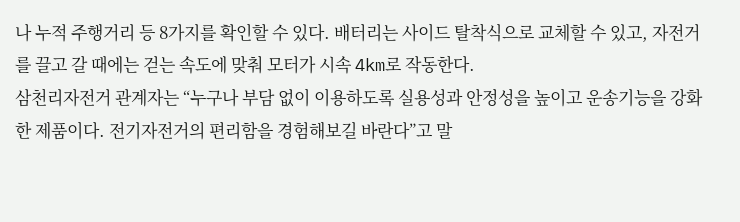나 누적 주행거리 등 8가지를 확인할 수 있다. 배터리는 사이드 탈착식으로 교체할 수 있고, 자전거를 끌고 갈 때에는 걷는 속도에 맞춰 모터가 시속 4km로 작동한다.
삼천리자전거 관계자는 “누구나 부담 없이 이용하도록 실용성과 안정성을 높이고 운송기능을 강화한 제품이다. 전기자전거의 편리함을 경험해보길 바란다”고 말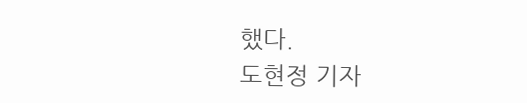했다.
도현정 기자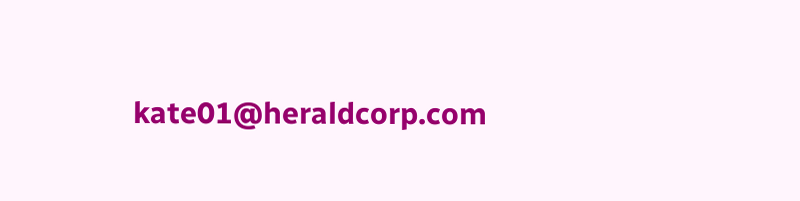kate01@heraldcorp.com